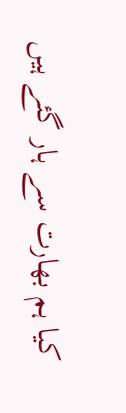کیا ہم بھارت سے ہار گئے ہیں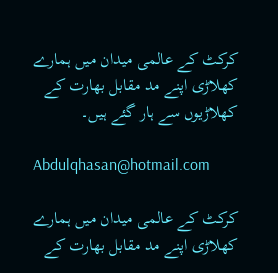کرکٹ کے عالمی میدان میں ہمارے کھلاڑی اپنے مد مقابل بھارت کے کھلاڑیوں سے ہار گئے ہیں۔

Abdulqhasan@hotmail.com

کرکٹ کے عالمی میدان میں ہمارے کھلاڑی اپنے مد مقابل بھارت کے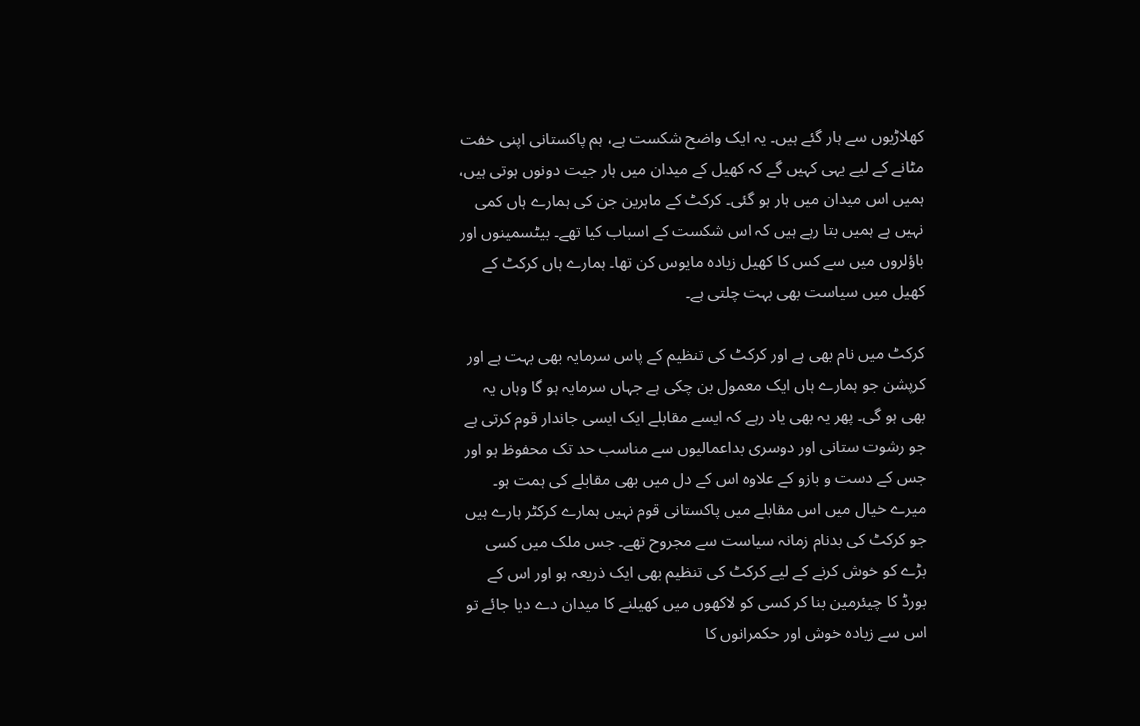کھلاڑیوں سے ہار گئے ہیں۔ یہ ایک واضح شکست ہے، ہم پاکستانی اپنی خفت مٹانے کے لیے یہی کہیں گے کہ کھیل کے میدان میں ہار جیت دونوں ہوتی ہیں، ہمیں اس میدان میں ہار ہو گئی۔ کرکٹ کے ماہرین جن کی ہمارے ہاں کمی نہیں ہے ہمیں بتا رہے ہیں کہ اس شکست کے اسباب کیا تھے۔ بیٹسمینوں اور باؤلروں میں سے کس کا کھیل زیادہ مایوس کن تھا۔ ہمارے ہاں کرکٹ کے کھیل میں سیاست بھی بہت چلتی ہے۔

کرکٹ میں نام بھی ہے اور کرکٹ کی تنظیم کے پاس سرمایہ بھی بہت ہے اور کرپشن جو ہمارے ہاں ایک معمول بن چکی ہے جہاں سرمایہ ہو گا وہاں یہ بھی ہو گی۔ پھر یہ بھی یاد رہے کہ ایسے مقابلے ایک ایسی جاندار قوم کرتی ہے جو رشوت ستانی اور دوسری بداعمالیوں سے مناسب حد تک محفوظ ہو اور جس کے دست و بازو کے علاوہ اس کے دل میں بھی مقابلے کی ہمت ہو۔ میرے خیال میں اس مقابلے میں پاکستانی قوم نہیں ہمارے کرکٹر ہارے ہیں جو کرکٹ کی بدنام زمانہ سیاست سے مجروح تھے۔ جس ملک میں کسی بڑے کو خوش کرنے کے لیے کرکٹ کی تنظیم بھی ایک ذریعہ ہو اور اس کے بورڈ کا چیئرمین بنا کر کسی کو لاکھوں میں کھیلنے کا میدان دے دیا جائے تو اس سے زیادہ خوش اور حکمرانوں کا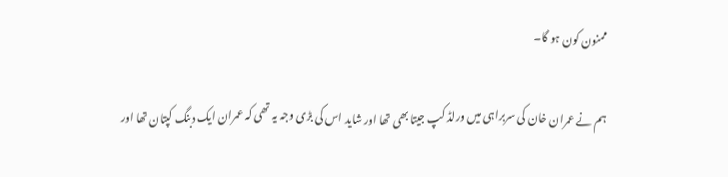ممنون کون ہو گا۔

ہم نے عمران خان کی سربراہی میں ورلڈ کپ جیتا بھی تھا اور شاید اس کی بڑی وجہ یہ تھی کہ عمران ایک دبنگ کپتان تھا اور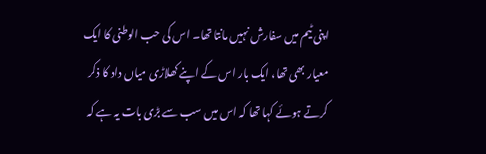اپنی ٹیم میں سفارش نہیں مانتا تھا۔ اس کی حب الوطنی کا ایک معیار بھی تھا، ایک بار اس کے اپنے کھلاڑی میاں داد کا ذکر کرتے ہوئے کہا تھا کہ اس میں سب سے بڑی بات یہ ہے کہ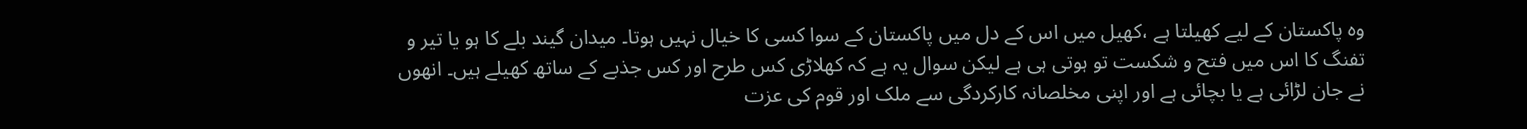وہ پاکستان کے لیے کھیلتا ہے ،کھیل میں اس کے دل میں پاکستان کے سوا کسی کا خیال نہیں ہوتا۔ میدان گیند بلے کا ہو یا تیر و تفنگ کا اس میں فتح و شکست تو ہوتی ہی ہے لیکن سوال یہ ہے کہ کھلاڑی کس طرح اور کس جذبے کے ساتھ کھیلے ہیں۔ انھوں نے جان لڑائی ہے یا بچائی ہے اور اپنی مخلصانہ کارکردگی سے ملک اور قوم کی عزت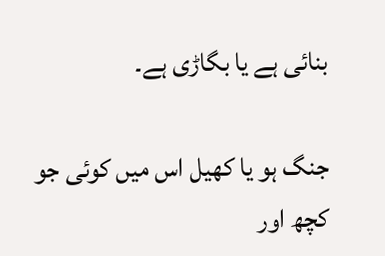بنائی ہے یا بگاڑی ہے۔

جنگ ہو یا کھیل اس میں کوئی جو کچھ اور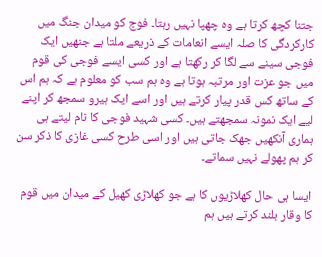جتنا کچھ کرتا ہے وہ چھپا نہیں رہتا۔ فوج کو میدان جنگ میں کارکردگی کا صلہ ایسے انعامات کے ذریعے ملتا ہے جنھیں ایک فوجی سینے سے لگا کر رکھتا ہے اور کسی ایسے فوجی کی قوم میں جو عزت اور مرتبہ ہوتا ہے وہ ہم سب کو معلوم ہے کہ ہم اس کے ساتھ کس قدر پیار کرتے ہیں اور اسے ایک ہیرو سمجھ کر اپنے لیے ایک نمونہ سمجھتے ہیں۔ کسی شہید فوجی کا نام لیتے ہی ہماری آنکھیں جھک جاتی ہیں اور اسی طرح کسی غازی کا ذکر سن کر ہم پھولے نہیں سماتے۔

ایسا ہی حال کھلاڑیوں کا ہے جو کھلاڑی کھیل کے میدان میں قوم کا وقار بلند کرتے ہیں ہم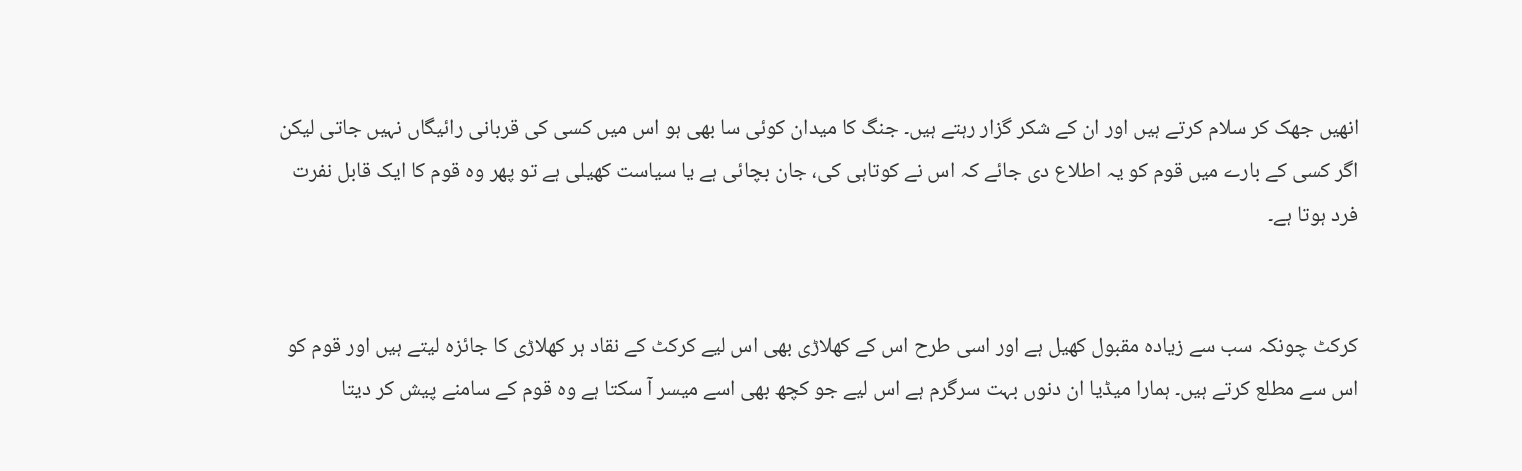انھیں جھک کر سلام کرتے ہیں اور ان کے شکر گزار رہتے ہیں۔ جنگ کا میدان کوئی سا بھی ہو اس میں کسی کی قربانی رائیگاں نہیں جاتی لیکن اگر کسی کے بارے میں قوم کو یہ اطلاع دی جائے کہ اس نے کوتاہی کی، جان بچائی ہے یا سیاست کھیلی ہے تو پھر وہ قوم کا ایک قابل نفرت فرد ہوتا ہے۔


کرکٹ چونکہ سب سے زیادہ مقبول کھیل ہے اور اسی طرح اس کے کھلاڑی بھی اس لیے کرکٹ کے نقاد ہر کھلاڑی کا جائزہ لیتے ہیں اور قوم کو اس سے مطلع کرتے ہیں۔ ہمارا میڈیا ان دنوں بہت سرگرم ہے اس لیے جو کچھ بھی اسے میسر آ سکتا ہے وہ قوم کے سامنے پیش کر دیتا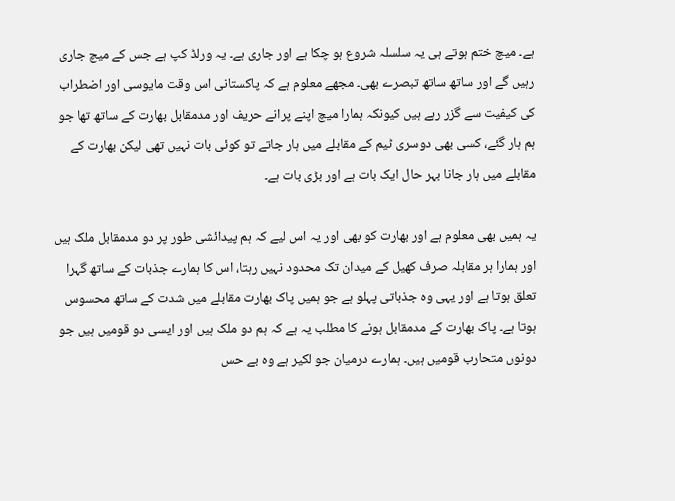ہے۔ میچ ختم ہوتے ہی یہ سلسلہ شروع ہو چکا ہے اور جاری ہے۔ یہ ورلڈ کپ ہے جس کے میچ جاری رہیں گے اور ساتھ ساتھ تبصرے بھی۔ مجھے معلوم ہے کہ پاکستانی اس وقت مایوسی اور اضطراب کی کیفیت سے گزر رہے ہیں کیونکہ ہمارا میچ اپنے پرانے حریف اور مدمقابل بھارت کے ساتھ تھا جو ہم ہار گئے، کسی بھی دوسری ٹیم کے مقابلے میں ہار جاتے تو کوئی بات نہیں تھی لیکن بھارت کے مقابلے میں ہار جانا بہر حال ایک بات ہے اور بڑی بات ہے۔

یہ ہمیں بھی معلوم ہے اور بھارت کو بھی اور یہ اس لیے کہ ہم پیدائشی طور پر دو مدمقابل ملک ہیں اور ہمارا ہر مقابلہ صرف کھیل کے میدان تک محدود نہیں رہتا، اس کا ہمارے جذبات کے ساتھ گہرا تعلق ہوتا ہے اور یہی وہ جذباتی پہلو ہے جو ہمیں پاک بھارت مقابلے میں شدت کے ساتھ محسوس ہوتا ہے۔ پاک بھارت کے مدمقابل ہونے کا مطلب یہ ہے کہ ہم دو ملک ہیں اور ایسی دو قومیں ہیں جو دونوں متحارب قومیں ہیں۔ ہمارے درمیان جو لکیر ہے وہ بے حس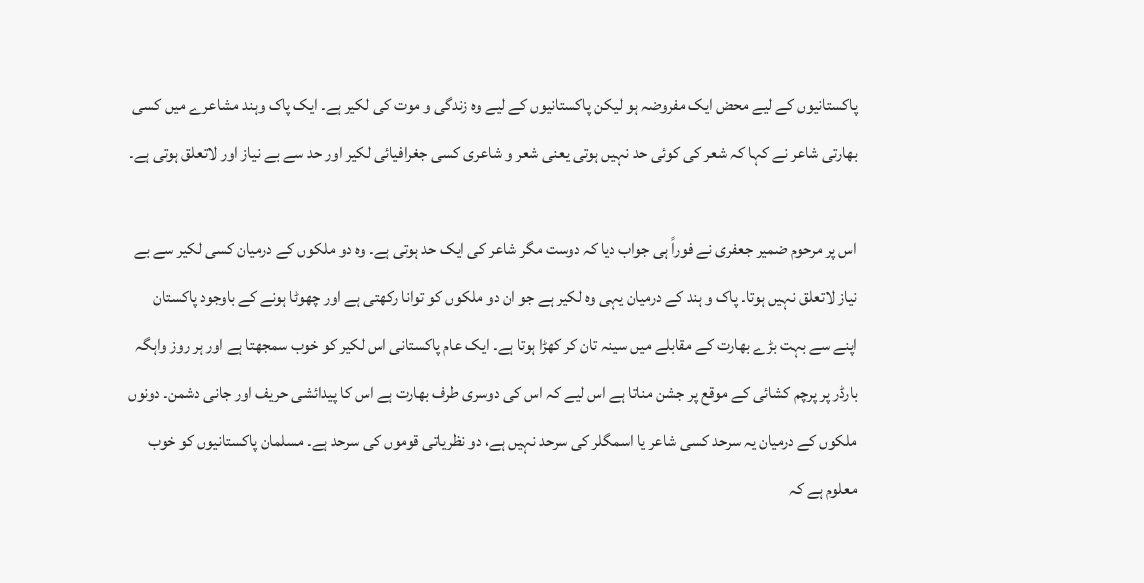پاکستانیوں کے لیے محض ایک مفروضہ ہو لیکن پاکستانیوں کے لیے وہ زندگی و موت کی لکیر ہے۔ ایک پاک وہند مشاعرے میں کسی بھارتی شاعر نے کہا کہ شعر کی کوئی حد نہیں ہوتی یعنی شعر و شاعری کسی جغرافیائی لکیر اور حد سے بے نیاز اور لاتعلق ہوتی ہے۔

اس پر مرحوم ضمیر جعفری نے فوراً ہی جواب دیا کہ دوست مگر شاعر کی ایک حد ہوتی ہے۔ وہ دو ملکوں کے درمیان کسی لکیر سے بے نیاز لاتعلق نہیں ہوتا۔ پاک و ہند کے درمیان یہی وہ لکیر ہے جو ان دو ملکوں کو توانا رکھتی ہے اور چھوٹا ہونے کے باوجود پاکستان اپنے سے بہت بڑے بھارت کے مقابلے میں سینہ تان کر کھڑا ہوتا ہے۔ ایک عام پاکستانی اس لکیر کو خوب سمجھتا ہے اور ہر روز واہگہ بارڈر پر پرچم کشائی کے موقع پر جشن مناتا ہے اس لیے کہ اس کی دوسری طرف بھارت ہے اس کا پیدائشی حریف اور جانی دشمن۔ دونوں ملکوں کے درمیان یہ سرحد کسی شاعر یا اسمگلر کی سرحد نہیں ہے، دو نظریاتی قوموں کی سرحد ہے۔ مسلمان پاکستانیوں کو خوب معلوم ہے کہ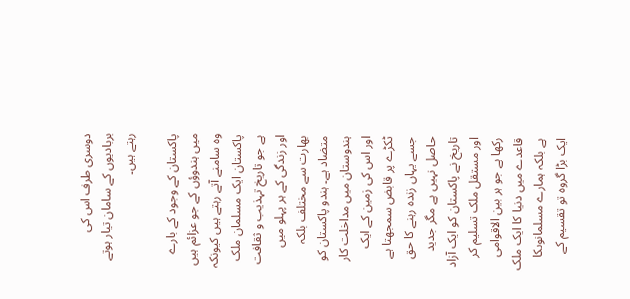دوسری طرف اس کی بربادیوں کے سامان تیار ہوتے رہتے ہیں۔

پاکستان کے وجود کے بارے میں ہندوؤں کے جو عزائم ہیں وہ سامنے آتے رہتے ہیں کیونکہ پاکستان ایک مسلمان ملک ہے جو تاریخ تہذیب و ثقافت اور زندگی کے ہر پہلو میں بھارت سے مختلف بلکہ متضاد ہے۔ ہندو پاکستان کو ہندوستان میں مداخلت کار اور اس کی زمین کے ایک ٹکڑے پر قابض سمجھتا ہے جسے یہاں زندہ رہنے کا حق حاصل نہیں ہے مگر جدید تاریخ نے پاکستان کو ایک آزاد اور مستقل ملک تسلیم کر رکھا ہے جو ہر بین الاقوامی قاعدے میں دنیا کا ایک ملک ہے بلکہ ہمارے مسلمانوںکا ایک بڑا گروہ تو تقسیم کے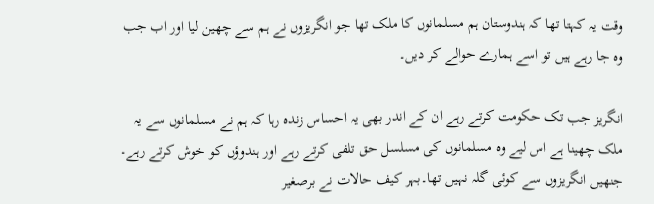وقت یہ کہتا تھا کہ ہندوستان ہم مسلمانوں کا ملک تھا جو انگریزوں نے ہم سے چھین لیا اور اب جب وہ جا رہے ہیں تو اسے ہمارے حوالے کر دیں۔

انگریز جب تک حکومت کرتے رہے ان کے اندر بھی یہ احساس زندہ رہا کہ ہم نے مسلمانوں سے یہ ملک چھینا ہے اس لیے وہ مسلمانوں کی مسلسل حق تلفی کرتے رہے اور ہندوؤں کو خوش کرتے رہے۔ جنھیں انگریزوں سے کوئی گلہ نہیں تھا۔بہر کیف حالات نے برصغیر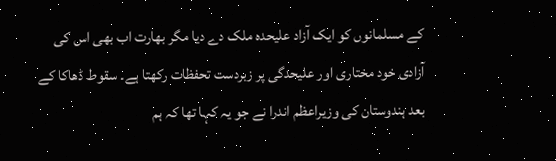کے مسلمانوں کو ایک آزاد علیحدہ ملک دے دیا مگر بھارت اب بھی اس کی آزادی خود مختاری اور علیحدگی پر زبردست تحفظات رکھتا ہے۔ سقوط ڈھاکا کے بعد ہندوستان کی وزیراعظم اندرا نے جو یہ کہا تھا کہ ہم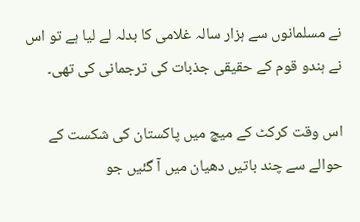نے مسلمانوں سے ہزار سالہ غلامی کا بدلہ لے لیا ہے تو اس نے ہندو قوم کے حقیقی جذبات کی ترجمانی کی تھی۔

اس وقت کرکٹ کے میچ میں پاکستان کی شکست کے حوالے سے چند باتیں دھیان میں آ گئیں جو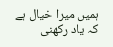ہمیں میرا خیال ہے کہ یاد رکھنی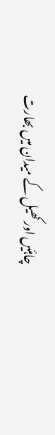چاہئیں اور کھیل کے میدان میں بھارت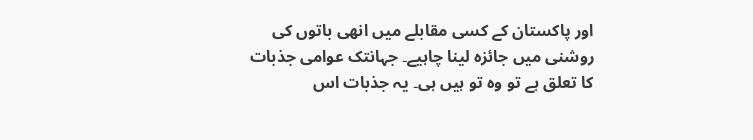اور پاکستان کے کسی مقابلے میں انھی باتوں کی روشنی میں جائزہ لینا چاہیے۔ جہانتک عوامی جذبات کا تعلق ہے تو وہ تو ہیں ہی۔ یہ جذبات اس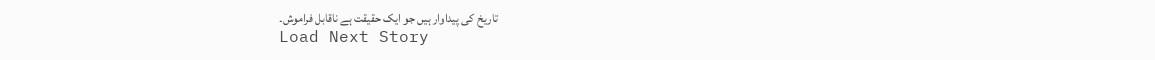تاریخ کی پیداوار ہیں جو ایک حقیقت ہے ناقابل فراموش۔
Load Next Story